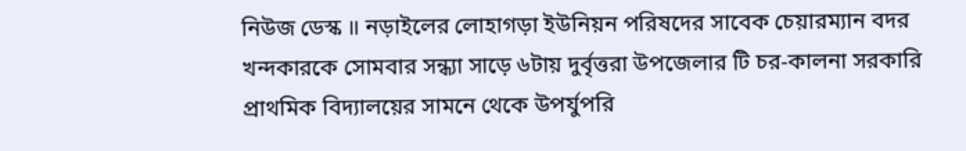নিউজ ডেস্ক ॥ নড়াইলের লোহাগড়া ইউনিয়ন পরিষদের সাবেক চেয়ারম্যান বদর খন্দকারকে সোমবার সন্ধ্যা সাড়ে ৬টায় দুর্বৃত্তরা উপজেলার টি চর-কালনা সরকারি প্রাথমিক বিদ্যালয়ের সামনে থেকে উপর্যুপরি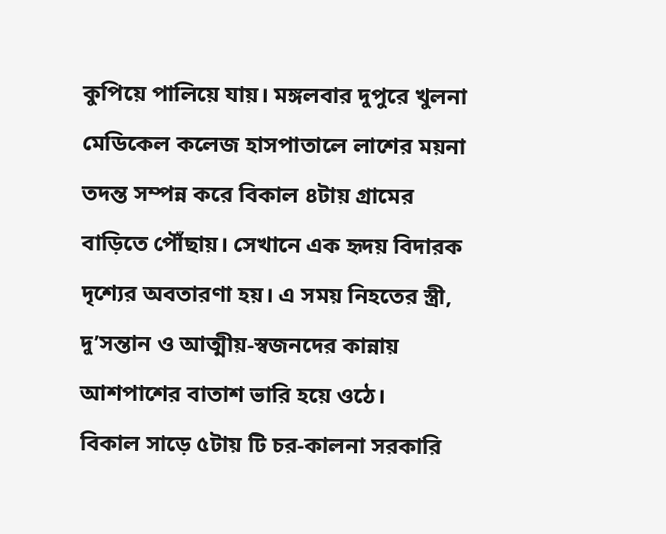কুপিয়ে পালিয়ে যায়। মঙ্গলবার দুপুরে খুলনা মেডিকেল কলেজ হাসপাতালে লাশের ময়না তদন্ত সম্পন্ন করে বিকাল ৪টায় গ্রামের বাড়িতে পৌঁছায়। সেখানে এক হৃদয় বিদারক দৃশ্যের অবতারণা হয়। এ সময় নিহতের স্ত্রী, দু’সন্তান ও আত্মীয়-স্বজনদের কান্নায় আশপাশের বাতাশ ভারি হয়ে ওঠে।
বিকাল সাড়ে ৫টায় টি চর-কালনা সরকারি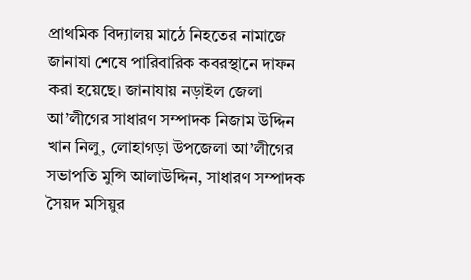প্রাথমিক বিদ্যালয় মাঠে নিহতের নামাজে জানাযা শেষে পারিবারিক কবরস্থানে দাফন করা হয়েছে। জানাযায় নড়াইল জেলা আ’লীগের সাধারণ সম্পাদক নিজাম উদ্দিন খান নিলু, লোহাগড়া উপজেলা আ’লীগের সভাপতি মুন্সি আলাউদ্দিন, সাধারণ সম্পাদক সৈয়দ মসিয়ুর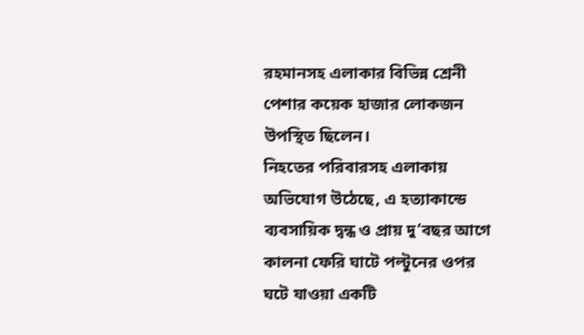রহমানসহ এলাকার বিভিন্ন শ্রেনী পেশার কয়েক হাজার লোকজন উপস্থিত ছিলেন।
নিহতের পরিবারসহ এলাকায় অভিযোগ উঠেছে, এ হত্যাকান্ডে ব্যবসায়িক দ্বন্ধ ও প্রায় দু’বছর আগে কালনা ফেরি ঘাটে পল্টুনের ওপর ঘটে যাওয়া একটি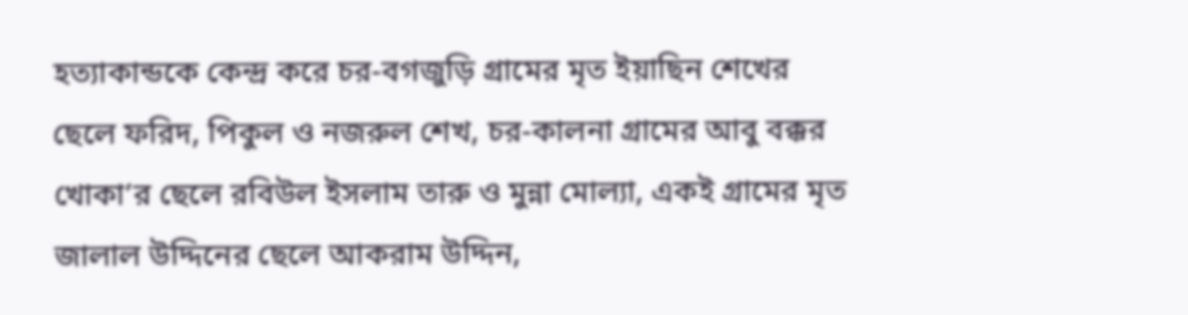হত্যাকান্ডকে কেন্দ্র করে চর-বগজুড়ি গ্রামের মৃত ইয়াছিন শেখের ছেলে ফরিদ, পিকুল ও নজরুল শেখ, চর-কালনা গ্রামের আবু বক্কর খোকা’র ছেলে রবিউল ইসলাম তারু ও মুন্না মোল্যা, একই গ্রামের মৃত জালাল উদ্দিনের ছেলে আকরাম উদ্দিন,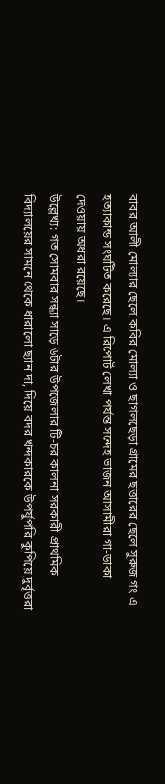বাবর আলী মোল্যার ছেলে কবির মোল্যা ও ছাগলছেড়া গ্রামের ছত্তারের ছেলে সুরুজ গং এ হত্যাকান্ড সংঘটিত করেছে। এ রিপোর্ট লেখা পর্যন্ত সন্দেহ ভাজন আসামীরা গা-ডাকা দেওয়ায় অধরা রয়েছে।
উল্লেখ্য: গত সোমবার সন্ধ্যা সাড়ে ৬টার উপজেলার টি-চর কালনা সরকারী প্রাথমিক বিদ্যালয়ের সামনে থেকে ধারালো ছ্যান দা, দিয়ে বদর খন্দকারকে উপর্যুপরি কুপিয়ে দুর্বৃত্তরা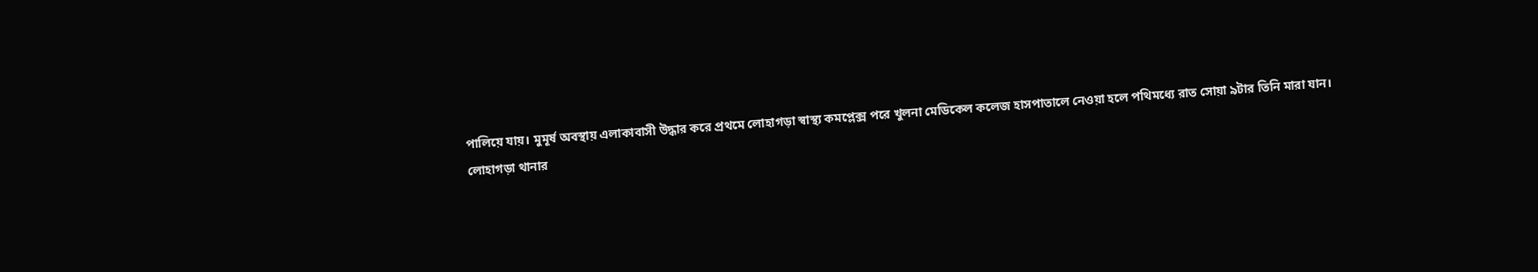পালিয়ে যায়। মুমূর্ষ অবস্থায় এলাকাবাসী উদ্ধার করে প্রথমে লোহাগড়া স্বাস্থ্য কমপ্লেক্স পরে খুলনা মেডিকেল কলেজ হাসপাতালে নেওয়া হলে পথিমধ্যে রাত সোয়া ৯টার তিনি মারা যান।
লোহাগড়া থানার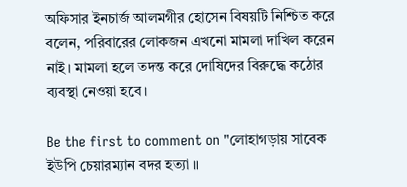অফিসার ইনচার্জ আলমগীর হোসেন বিষয়টি নিশ্চিত করে বলেন, পরিবারের লোকজন এখনো মামলা দাখিল করেন নাই। মামলা হলে তদন্ত করে দোষিদের বিরুদ্ধে কঠোর ব্যবস্থা নেওয়া হবে।

Be the first to comment on "লোহাগড়ায় সাবেক ইউপি চেয়ারম্যান বদর হত্যা ॥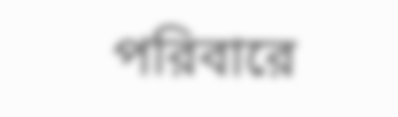পরিবারে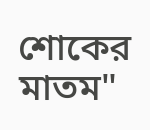শোকের মাতম"